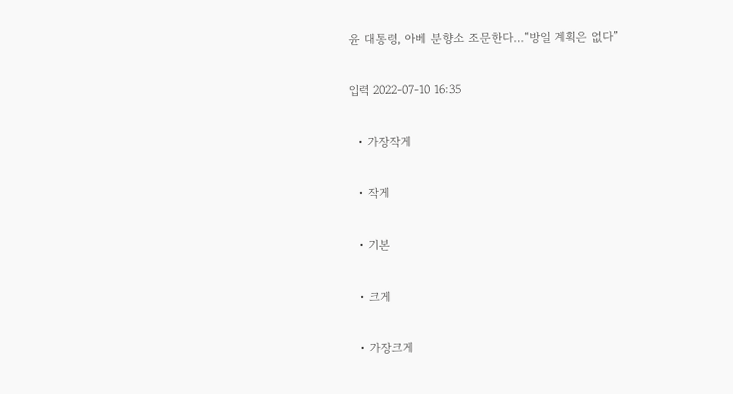윤 대통령, 아베 분향소 조문한다…“방일 계획은 없다”

입력 2022-07-10 16:35

  • 가장작게

  • 작게

  • 기본

  • 크게

  • 가장크게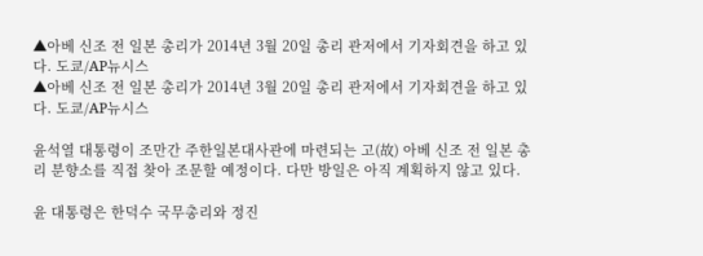▲아베 신조 전 일본 총리가 2014년 3월 20일 총리 관저에서 기자회견을 하고 있다. 도쿄/AP뉴시스
▲아베 신조 전 일본 총리가 2014년 3월 20일 총리 관저에서 기자회견을 하고 있다. 도쿄/AP뉴시스

윤석열 대통령이 조만간 주한일본대사관에 마련되는 고(故) 아베 신조 전 일본 총리 분향소를 직접 찾아 조문할 예정이다. 다만 방일은 아직 계획하지 않고 있다.

윤 대통령은 한덕수 국무총리와 정진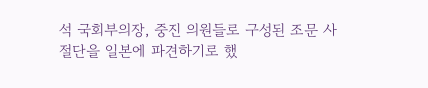석 국회부의장, 중진 의원들로 구성된 조문 사절단을 일본에 파견하기로 했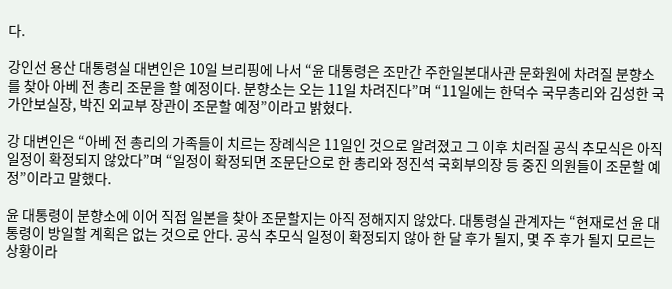다.

강인선 용산 대통령실 대변인은 10일 브리핑에 나서 “윤 대통령은 조만간 주한일본대사관 문화원에 차려질 분향소를 찾아 아베 전 총리 조문을 할 예정이다. 분향소는 오는 11일 차려진다”며 “11일에는 한덕수 국무총리와 김성한 국가안보실장, 박진 외교부 장관이 조문할 예정”이라고 밝혔다.

강 대변인은 “아베 전 총리의 가족들이 치르는 장례식은 11일인 것으로 알려졌고 그 이후 치러질 공식 추모식은 아직 일정이 확정되지 않았다”며 “일정이 확정되면 조문단으로 한 총리와 정진석 국회부의장 등 중진 의원들이 조문할 예정”이라고 말했다.

윤 대통령이 분향소에 이어 직접 일본을 찾아 조문할지는 아직 정해지지 않았다. 대통령실 관계자는 “현재로선 윤 대통령이 방일할 계획은 없는 것으로 안다. 공식 추모식 일정이 확정되지 않아 한 달 후가 될지, 몇 주 후가 될지 모르는 상황이라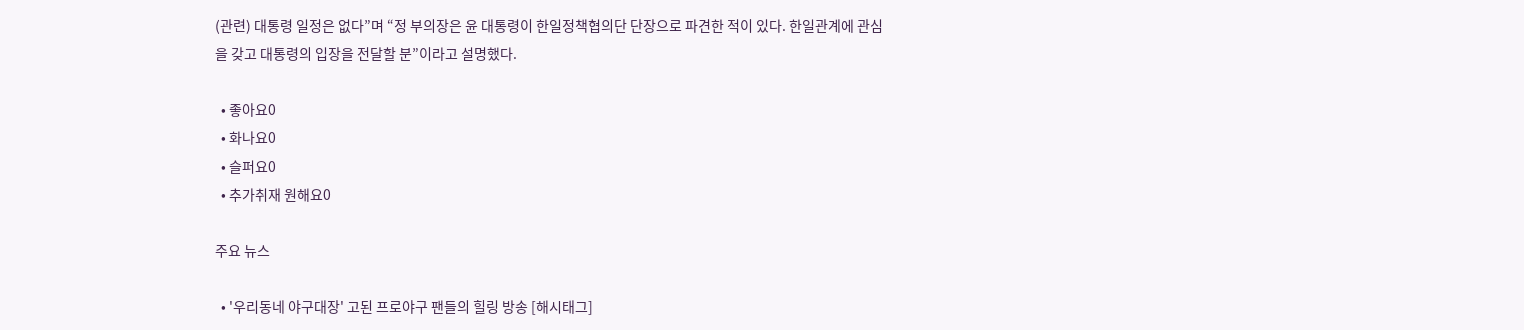(관련) 대통령 일정은 없다”며 “정 부의장은 윤 대통령이 한일정책협의단 단장으로 파견한 적이 있다. 한일관계에 관심을 갖고 대통령의 입장을 전달할 분”이라고 설명했다.

  • 좋아요0
  • 화나요0
  • 슬퍼요0
  • 추가취재 원해요0

주요 뉴스

  • '우리동네 야구대장' 고된 프로야구 팬들의 힐링 방송 [해시태그]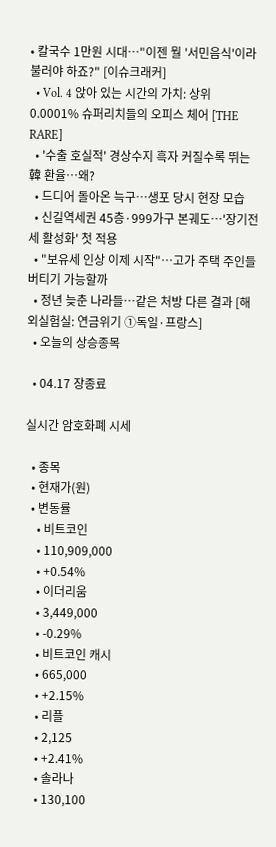• 칼국수 1만원 시대⋯"이젠 뭘 '서민음식'이라 불러야 하죠?" [이슈크래커]
  • Vol. 4 앉아 있는 시간의 가치: 상위 0.0001% 슈퍼리치들의 오피스 체어 [THE RARE]
  • '수출 호실적' 경상수지 흑자 커질수록 뛰는 韓 환율⋯왜?
  • 드디어 돌아온 늑구…생포 당시 현장 모습
  • 신길역세권 45층·999가구 본궤도⋯'장기전세 활성화' 첫 적용
  • "보유세 인상 이제 시작"⋯고가 주택 주인들 버티기 가능할까
  • 정년 늦춘 나라들…같은 처방 다른 결과 [해외실험실: 연금위기 ①독일·프랑스]
  • 오늘의 상승종목

  • 04.17 장종료

실시간 암호화폐 시세

  • 종목
  • 현재가(원)
  • 변동률
    • 비트코인
    • 110,909,000
    • +0.54%
    • 이더리움
    • 3,449,000
    • -0.29%
    • 비트코인 캐시
    • 665,000
    • +2.15%
    • 리플
    • 2,125
    • +2.41%
    • 솔라나
    • 130,100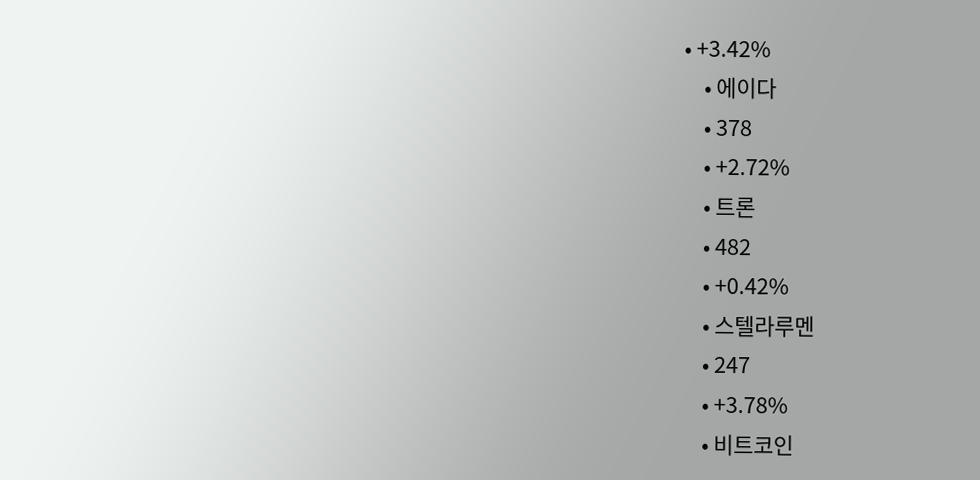• +3.42%
    • 에이다
    • 378
    • +2.72%
    • 트론
    • 482
    • +0.42%
    • 스텔라루멘
    • 247
    • +3.78%
    • 비트코인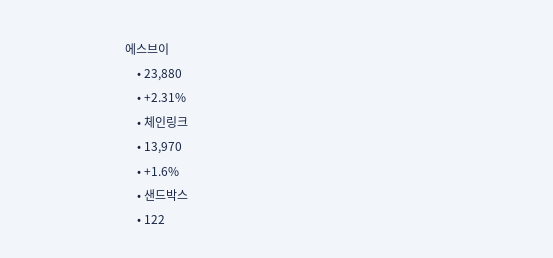에스브이
    • 23,880
    • +2.31%
    • 체인링크
    • 13,970
    • +1.6%
    • 샌드박스
    • 122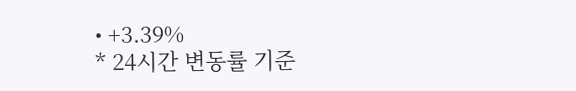• +3.39%
* 24시간 변동률 기준